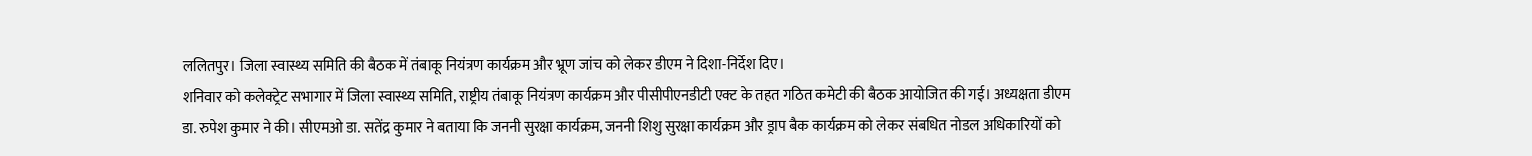ललितपुर। जिला स्वास्थ्य समिति की बैठक में तंबाकू नियंत्रण कार्यक्रम और भ्रूण जांच को लेकर डीएम ने दिशा-निर्देश दिए।
शनिवार को कलेक्ट्रेट सभागार में जिला स्वास्थ्य समिति, राष्ट्रीय तंबाकू नियंत्रण कार्यक्रम और पीसीपीएनडीटी एक्ट के तहत गठित कमेटी की बैठक आयोजित की गई। अध्यक्षता डीएम डा. रुपेश कुमार ने की। सीएमओ डा. सतेंद्र कुमार ने बताया कि जननी सुरक्षा कार्यक्रम, जननी शिशु सुरक्षा कार्यक्रम और ड्राप बैक कार्यक्रम को लेकर संबधित नोडल अधिकारियों को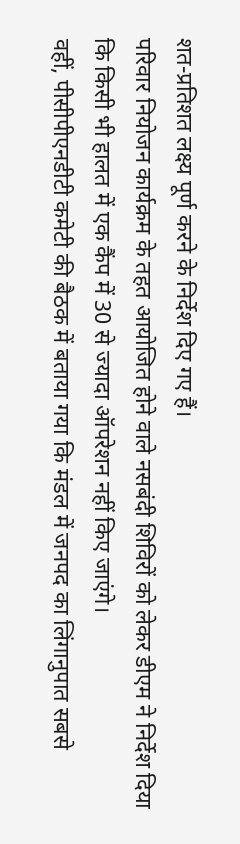शत-प्रतिशत लक्ष्य पूर्ण करने के निर्देश दिए गए हैं।
परिवार नियोजन कार्यक्रम के तहत आयोजित होने वाले नसबंदी शिविरों को लेकर डीएम ने निर्देश दिया कि किसी भी हालत में एक कैंप में 30 से ज्यादा ऑपरेशन नहीं किए जाएंगे।
वहीं, पीसीपीएनडीटी कमेटी की बैठक में बताया गया कि मंडल में जनपद का लिंगानुपात सबसे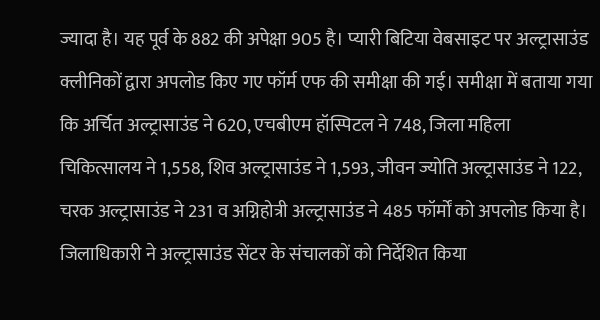ज्यादा है। यह पूर्व के 882 की अपेक्षा 905 है। प्यारी बिटिया वेबसाइट पर अल्ट्रासाउंड क्लीनिकों द्वारा अपलोड किए गए फॉर्म एफ की समीक्षा की गई। समीक्षा में बताया गया कि अर्चित अल्ट्रासाउंड ने 620, एचबीएम हॉस्पिटल ने 748, जिला महिला
चिकित्सालय ने 1,558, शिव अल्ट्रासाउंड ने 1,593, जीवन ज्योति अल्ट्रासाउंड ने 122, चरक अल्ट्रासाउंड ने 231 व अग्निहोत्री अल्ट्रासाउंड ने 485 फॉर्मों को अपलोड किया है। जिलाधिकारी ने अल्ट्रासाउंड सेंटर के संचालकों को निर्देशित किया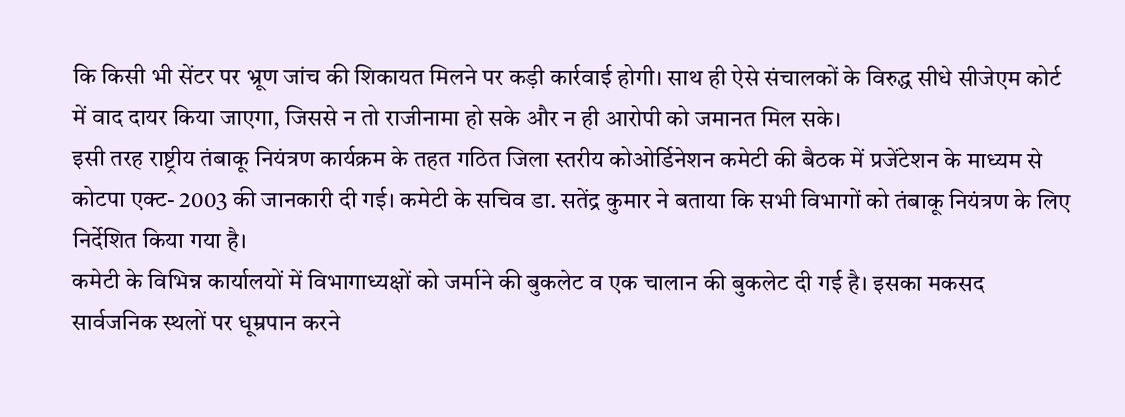कि किसी भी सेंटर पर भ्रूण जांच की शिकायत मिलने पर कड़ी कार्रवाई होगी। साथ ही ऐसे संचालकों के विरुद्ध सीधे सीजेएम कोर्ट में वाद दायर किया जाएगा, जिससे न तो राजीनामा हो सके और न ही आरोपी को जमानत मिल सके।
इसी तरह राष्ट्रीय तंबाकू नियंत्रण कार्यक्रम के तहत गठित जिला स्तरीय कोओर्डिनेशन कमेटी की बैठक में प्रजेंटेशन के माध्यम से कोटपा एक्ट- 2003 की जानकारी दी गई। कमेटी के सचिव डा. सतेंद्र कुमार ने बताया कि सभी विभागों को तंबाकू नियंत्रण के लिए निर्देशित किया गया है।
कमेटी के विभिन्न कार्यालयों में विभागाध्यक्षों को जर्माने की बुकलेट व एक चालान की बुकलेट दी गई है। इसका मकसद सार्वजनिक स्थलों पर धूम्रपान करने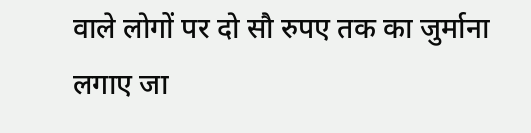वाले लोगों पर दो सौ रुपए तक का जुर्माना लगाए जा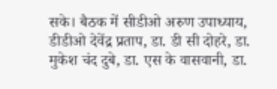सके। बैठक में सीडीओ अरुण उपाध्याय, डीडीओ देवेंद्र प्रताप, डा. डी सी दोहरे, डा. मुकेश चंद दुबे, डा. एस के वासवानी, डा.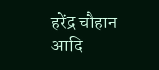हरेंद्र चौहान आदि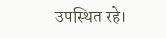उपस्थित रहे।